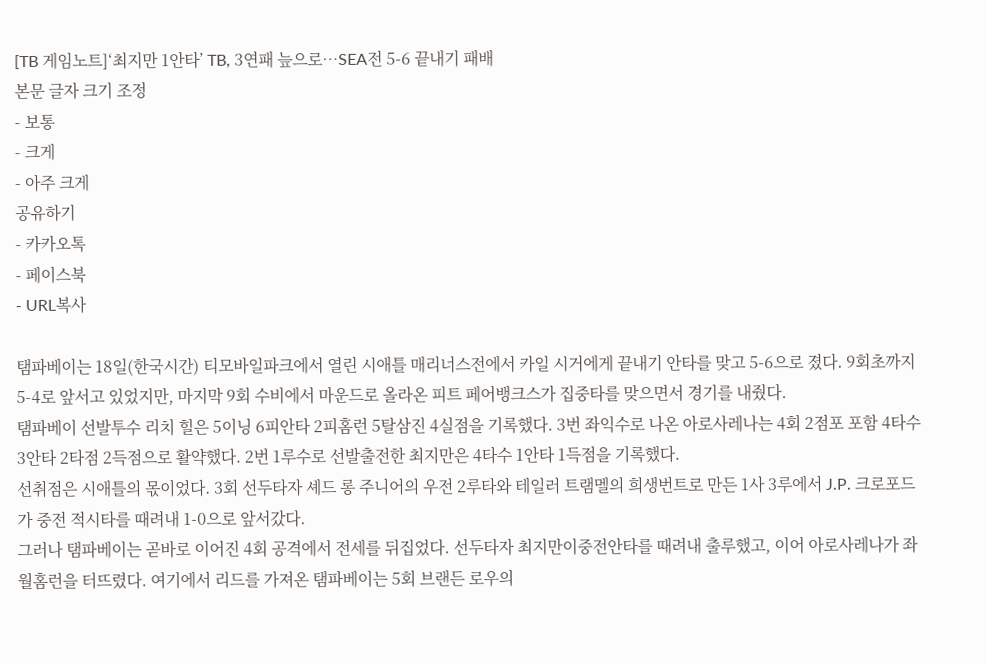[TB 게임노트]‘최지만 1안타’ TB, 3연패 늪으로…SEA전 5-6 끝내기 패배
본문 글자 크기 조정
- 보통
- 크게
- 아주 크게
공유하기
- 카카오톡
- 페이스북
- URL복사

탬파베이는 18일(한국시간) 티모바일파크에서 열린 시애틀 매리너스전에서 카일 시거에게 끝내기 안타를 맞고 5-6으로 졌다. 9회초까지 5-4로 앞서고 있었지만, 마지막 9회 수비에서 마운드로 올라온 피트 페어뱅크스가 집중타를 맞으면서 경기를 내줬다.
탬파베이 선발투수 리치 힐은 5이닝 6피안타 2피홈런 5탈삼진 4실점을 기록했다. 3번 좌익수로 나온 아로사레나는 4회 2점포 포함 4타수 3안타 2타점 2득점으로 활약했다. 2번 1루수로 선발출전한 최지만은 4타수 1안타 1득점을 기록했다.
선취점은 시애틀의 몫이었다. 3회 선두타자 셰드 롱 주니어의 우전 2루타와 테일러 트램멜의 희생번트로 만든 1사 3루에서 J.P. 크로포드가 중전 적시타를 때려내 1-0으로 앞서갔다.
그러나 탬파베이는 곧바로 이어진 4회 공격에서 전세를 뒤집었다. 선두타자 최지만이중전안타를 때려내 출루했고, 이어 아로사레나가 좌월홈런을 터뜨렸다. 여기에서 리드를 가져온 탬파베이는 5회 브랜든 로우의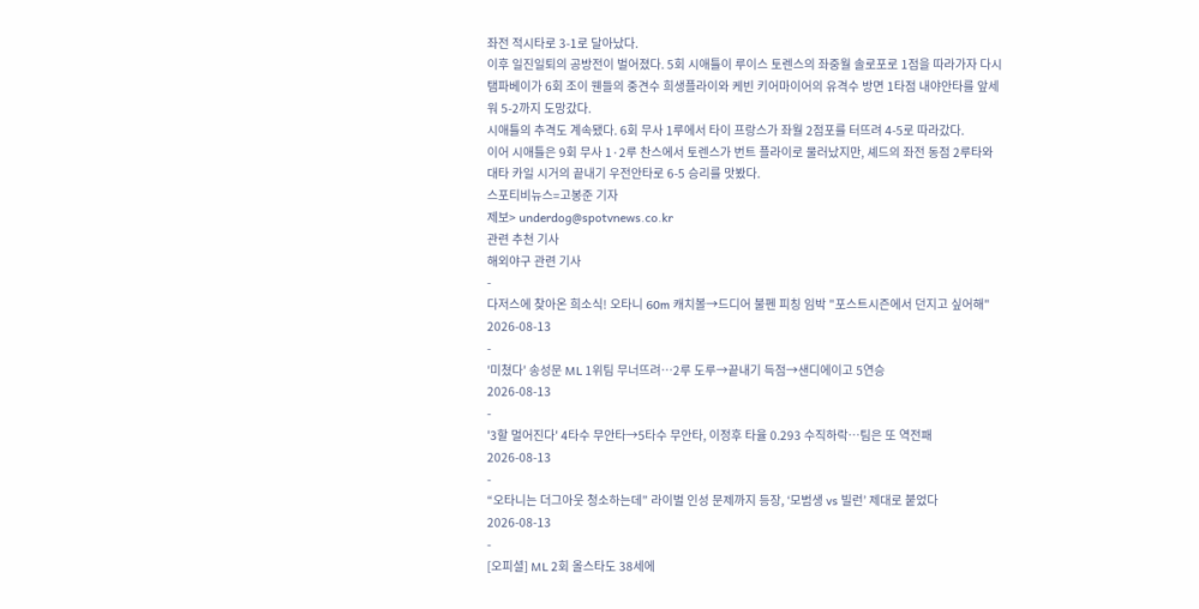좌전 적시타로 3-1로 달아났다.
이후 일진일퇴의 공방전이 벌어졌다. 5회 시애틀이 루이스 토렌스의 좌중월 솔로포로 1점을 따라가자 다시 탬파베이가 6회 조이 웬들의 중견수 희생플라이와 케빈 키어마이어의 유격수 방면 1타점 내야안타를 앞세워 5-2까지 도망갔다.
시애틀의 추격도 계속됐다. 6회 무사 1루에서 타이 프랑스가 좌월 2점포를 터뜨려 4-5로 따라갔다.
이어 시애틀은 9회 무사 1·2루 찬스에서 토렌스가 번트 플라이로 물러났지만, 셰드의 좌전 동점 2루타와 대타 카일 시거의 끝내기 우전안타로 6-5 승리를 맛봤다.
스포티비뉴스=고봉준 기자
제보> underdog@spotvnews.co.kr
관련 추천 기사
해외야구 관련 기사
-
다저스에 찾아온 희소식! 오타니 60m 캐치볼→드디어 불펜 피칭 임박 "포스트시즌에서 던지고 싶어해"
2026-08-13
-
'미쳤다' 송성문 ML 1위팀 무너뜨려…2루 도루→끝내기 득점→샌디에이고 5연승
2026-08-13
-
'3할 멀어진다' 4타수 무안타→5타수 무안타, 이정후 타율 0.293 수직하락…팀은 또 역전패
2026-08-13
-
“오타니는 더그아웃 청소하는데” 라이벌 인성 문제까지 등장, ‘모범생 vs 빌런’ 제대로 붙었다
2026-08-13
-
[오피셜] ML 2회 올스타도 38세에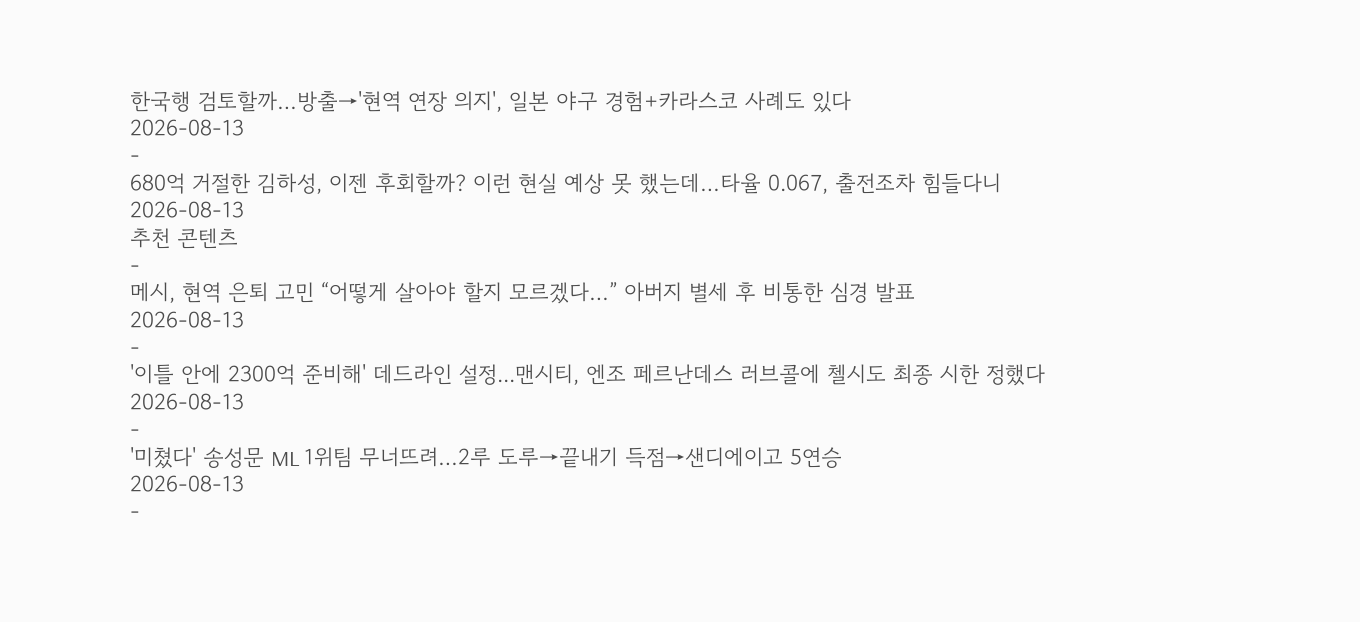한국행 검토할까…방출→'현역 연장 의지', 일본 야구 경험+카라스코 사례도 있다
2026-08-13
-
680억 거절한 김하성, 이젠 후회할까? 이런 현실 예상 못 했는데…타율 0.067, 출전조차 힘들다니
2026-08-13
추천 콘텐츠
-
메시, 현역 은퇴 고민 “어떻게 살아야 할지 모르겠다…” 아버지 별세 후 비통한 심경 발표
2026-08-13
-
'이틀 안에 2300억 준비해' 데드라인 설정...맨시티, 엔조 페르난데스 러브콜에 첼시도 최종 시한 정했다
2026-08-13
-
'미쳤다' 송성문 ML 1위팀 무너뜨려…2루 도루→끝내기 득점→샌디에이고 5연승
2026-08-13
-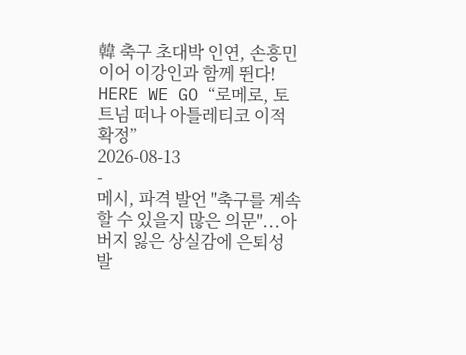韓 축구 초대박 인연, 손흥민 이어 이강인과 함께 뛴다! HERE WE GO “로메로, 토트넘 떠나 아틀레티코 이적 확정”
2026-08-13
-
메시, 파격 발언 "축구를 계속할 수 있을지 많은 의문"...아버지 잃은 상실감에 은퇴성 발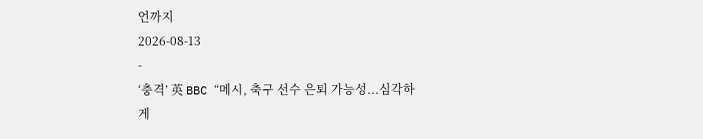언까지
2026-08-13
-
‘충격’ 英 BBC “메시, 축구 선수 은퇴 가능성...심각하게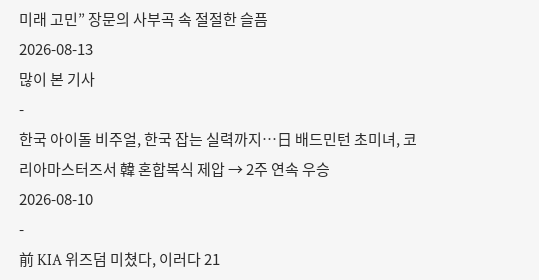미래 고민” 장문의 사부곡 속 절절한 슬픔
2026-08-13
많이 본 기사
-
한국 아이돌 비주얼, 한국 잡는 실력까지…日 배드민턴 초미녀, 코리아마스터즈서 韓 혼합복식 제압 → 2주 연속 우승
2026-08-10
-
前 KIA 위즈덤 미쳤다, 이러다 21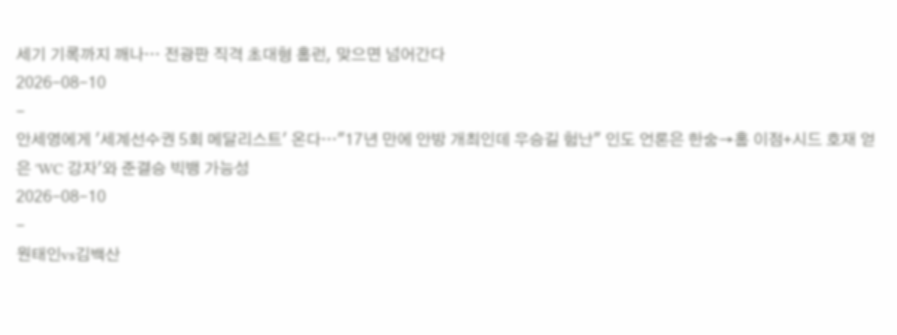세기 기록까지 깨나… 전광판 직격 초대형 홈런, 맞으면 넘어간다
2026-08-10
-
안세영에게 '세계선수권 5회 메달리스트' 온다…"17년 만에 안방 개최인데 우승길 험난" 인도 언론은 한숨→홈 이점+시드 호재 얻은 'WC 강자'와 준결승 빅뱅 가능성
2026-08-10
-
원태인vs김백산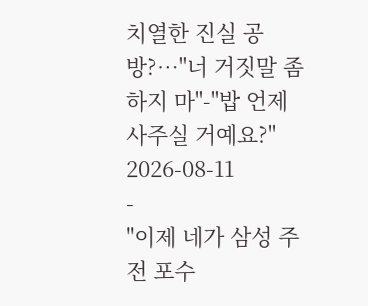치열한 진실 공방?…"너 거짓말 좀 하지 마"-"밥 언제 사주실 거예요?"
2026-08-11
-
"이제 네가 삼성 주전 포수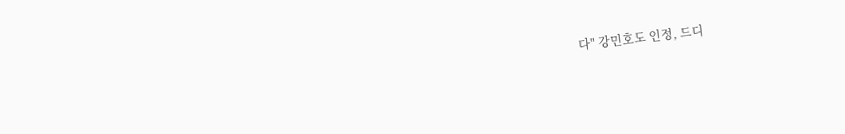다" 강민호도 인정, 드디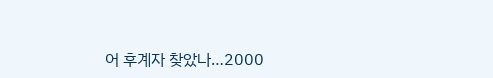어 후계자 찾았나…2000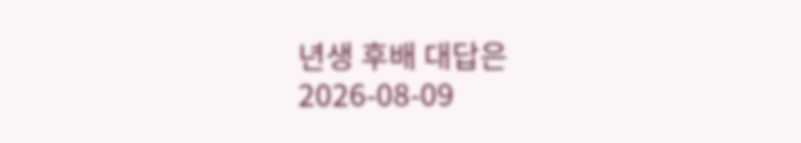년생 후배 대답은
2026-08-09